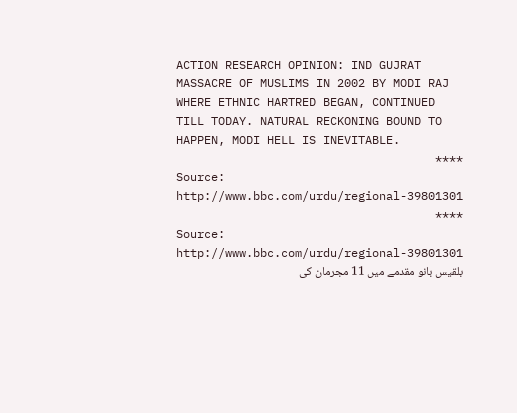ACTION RESEARCH OPINION: IND GUJRAT MASSACRE OF MUSLIMS IN 2002 BY MODI RAJ WHERE ETHNIC HARTRED BEGAN, CONTINUED TILL TODAY. NATURAL RECKONING BOUND TO HAPPEN, MODI HELL IS INEVITABLE.
****
Source: http://www.bbc.com/urdu/regional-39801301
****
Source: http://www.bbc.com/urdu/regional-39801301
بلقیس بانو مقدمے میں 11 مجرمان کی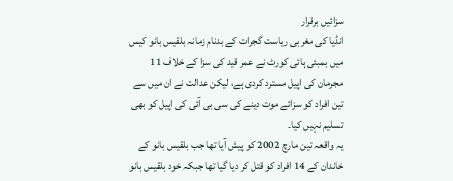سزائیں برقرار
انڈیا کی مغربی ریاست گجرات کے بدنام زمانہ بلقیس بانو کیس میں بمبئی ہائی کورٹ نے عمر قید کی سزا کے خلاف 11 مجرمان کی اپیل مسترد کردی ہے، لیکن عدالت نے ان میں سے تین افراد کو سزائے موت دینے کی سی بی آئی کی اپیل کو بھی تسلیم نہیں کیا۔
یہ واقعہ تین مارچ 2002 کو پیش آیا تھا جب بلقیس بانو کے خاندان کے 14 افراد کو قتل کر دیا گیا تھا جبکہ خود بلقیس بانو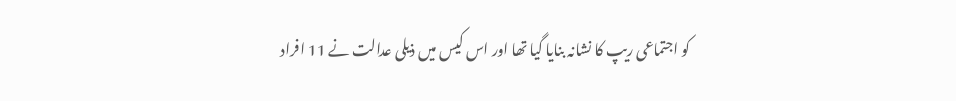کو اجتماعی ریپ کا نشانہ بنایا گیا تھا اور اس کیس میں ذیلی عدالت نے 11 افراد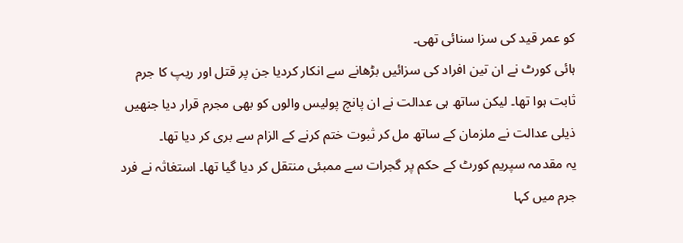کو عمر قید کی سزا سنائی تھی۔
ہائی کورٹ نے ان تین افراد کی سزائیں بڑھانے سے انکار کردیا جن پر قتل اور ریپ کا جرم ثابت ہوا تھا۔ لیکن ساتھ ہی عدالت نے ان پانچ پولیس والوں کو بھی مجرم قرار دیا جنھیں ذیلی عدالت نے ملزمان کے ساتھ مل کر ثبوت ختم کرنے کے الزام سے بری کر دیا تھا۔
یہ مقدمہ سپریم کورٹ کے حکم پر گجرات سے ممبئی منتقل کر دیا گیا تھا۔ استغاثہ نے فرد جرم میں کہا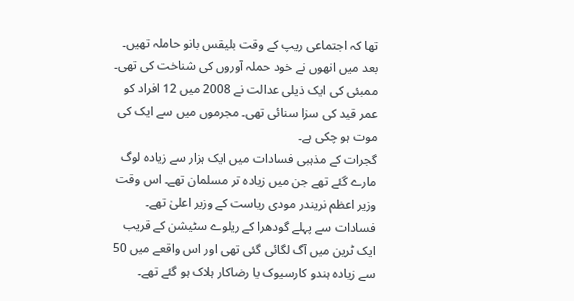تھا کہ اجتماعی ریپ کے وقت بلیقس بانو حاملہ تھیں۔ بعد میں انھوں نے خود حملہ آوروں کی شناخت کی تھی۔
ممبئی کی ایک ذیلی عدالت نے 2008 میں 12 افراد کو عمر قید کی سزا سنائی تھی۔ مجرموں میں سے ایک کی موت ہو چکی ہے۔
گجرات کے مذہبی فسادات میں ایک ہزار سے زیادہ لوگ مارے گئے تھے جن میں زیادہ تر مسلمان تھے۔ اس وقت وزیر اعظم نریندر مودی ریاست کے وزیر اعلیٰ تھے۔
فسادات سے پہلے گودھرا کے ریلوے سٹیشن کے قریب ایک ٹرین میں آگ لگائی گئی تھی اور اس واقعے میں 50 سے زیادہ ہندو کارسیوک یا رضاکار ہلاک ہو گئے تھے۔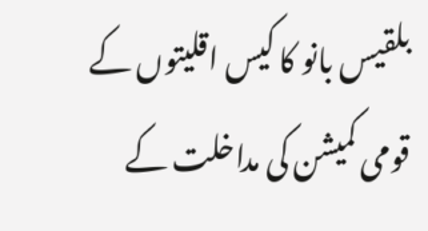بلقیس بانو کا کیس اقلیتوں کے قومی کمیشن کی مداخلت کے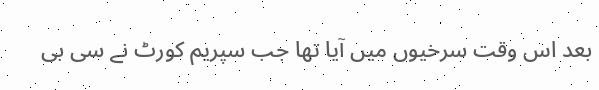بعد اس وقت سرخیوں میں آیا تھا جب سپریم کورٹ نے سی بی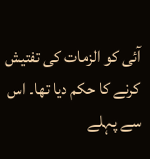آئی کو الزمات کی تفتیش کرنے کا حکم دیا تھا۔ اس سے پہلے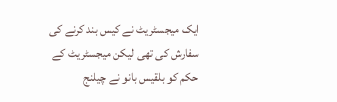ایک میجسٹریٹ نے کیس بند کرنے کی سفارش کی تھی لیکن میجسٹریٹ کے حکم کو بلقیس بانو نے چیلنج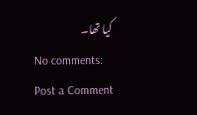کیا تھا۔
No comments:
Post a Comment